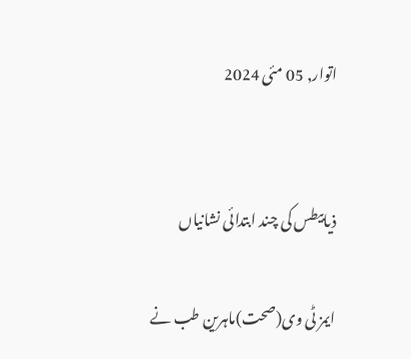اتوار, 05 مئی 2024


ذیابیطس کی چند ابتدائی نشانیاں

ایمز ٹی وی(صحت)ماہرین طب نے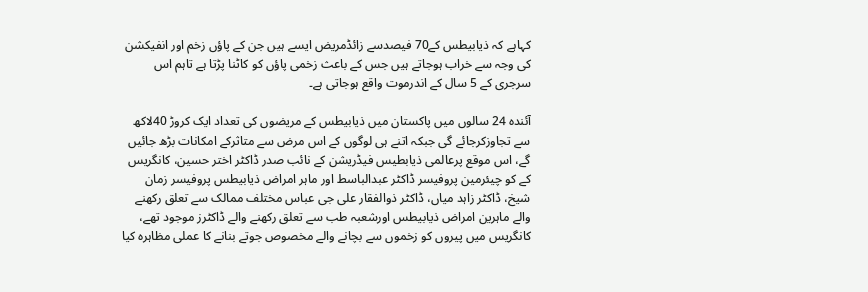کہاہے کہ ذیابیطس کے70 فیصدسے زائڈمریض ایسے ہیں جن کے پاؤں زخم اور انفیکشن کی وجہ سے خراب ہوجاتے ہیں جس کے باعث زخمی پاؤں کو کاٹنا پڑتا ہے تاہم اس سرجری کے 5 سال کے اندرموت واقع ہوجاتی ہے۔

آئندہ 24 سالوں میں پاکستان میں ذیابیطس کے مریضوں کی تعداد ایک کروڑ 40لاکھ سے تجاوزکرجائے گی جبکہ اتنے ہی لوگوں کے اس مرض سے متاثرکے امکانات بڑھ جائیں گے، اس موقع پرعالمی ذیابطیس فیڈریشن کے نائب صدر ڈاکٹر اختر حسین، کانگریس کے کو چیئرمین پروفیسر ڈاکٹر عبدالباسط اور ماہر امراض ذیابیطس پروفیسر زمان شیخ، ڈاکٹر زاہد میاں، ڈاکٹر ذوالفقار علی جی عباس مختلف ممالک سے تعلق رکھنے والے ماہرین امراض ذیابیطس اورشعبہ طب سے تعلق رکھنے والے ڈاکٹرز موجود تھے، کانگریس میں پیروں کو زخموں سے بچانے والے مخصوص جوتے بنانے کا عملی مظاہرہ کیا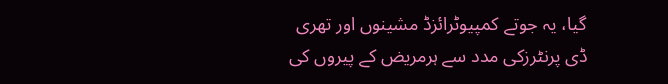گیا، یہ جوتے کمپیوٹرائزڈ مشینوں اور تھری ڈی پرنٹرزکی مدد سے ہرمریض کے پیروں کی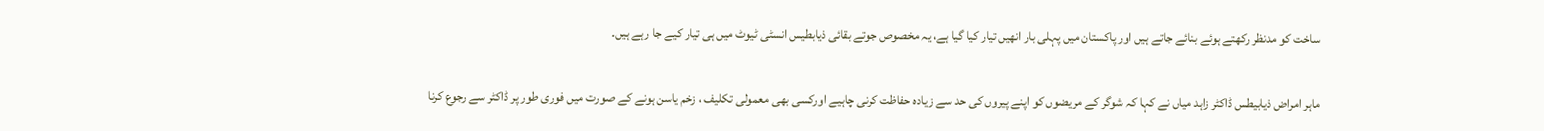ساخت کو مدنظر رکھتے ہوئے بنائے جاتے ہیں اور پاکستان میں پہلی بار انھیں تیار کیا گیا ہے، یہ مخصوص جوتے بقائی ذیابطیس انسٹی ٹیوٹ میں ہی تیار کیے جا رہے ہیں۔

ماہر امراض ذیابیطس ڈاکٹر زاہد میاں نے کہا کہ شوگر کے مریضوں کو اپنے پیروں کی حد سے زیادہ حفاظت کرنی چاہیے اورکسی بھی معمولی تکلیف ، زخم یاسن ہونے کے صورت میں فوری طور پر ڈاکٹر سے رجوع کرنا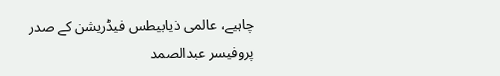چاہیے، عالمی ذیابیطس فیڈریشن کے صدر پروفیسر عبدالصمد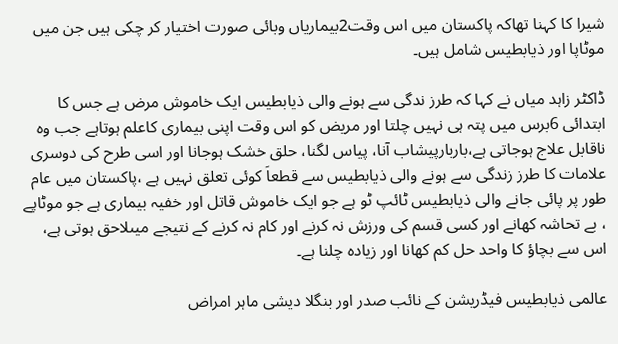شیرا کا کہنا تھاکہ پاکستان میں اس وقت2بیماریاں وبائی صورت اختیار کر چکی ہیں جن میں موٹاپا اور ذیابطیس شامل ہیں۔

ڈاکٹر زاہد میاں نے کہا کہ طرز ندگی سے ہونے والی ذیابطیس ایک خاموش مرض ہے جس کا ابتدائی 6برس میں پتہ ہی نہیں چلتا اور مریض کو اس وقت اپنی بیماری کاعلم ہوتاہے جب وہ ناقابل علاج ہوجاتی ہے،باربارپیشاب آنا، پیاس لگنا، حلق خشک ہوجانا اور اسی طرح کی دوسری علامات کا طرز زندگی سے ہونے والی ذیابطیس سے قطعاَ کوئی تعلق نہیں ہے ،پاکستان میں عام طور پر پائی جانے والی ذیابطیس ٹائپ ٹو ہے جو ایک خاموش قاتل اور خفیہ بیماری ہے جو موٹاپے ، بے تحاشہ کھانے اور کسی قسم کی ورزش نہ کرنے اور کام نہ کرنے کے نتیجے میںلاحق ہوتی ہے، اس سے بچاؤ کا واحد حل کم کھانا اور زیادہ چلنا ہے۔

عالمی ذیابطیس فیڈریشن کے نائب صدر اور بنگلا دیشی ماہر امراض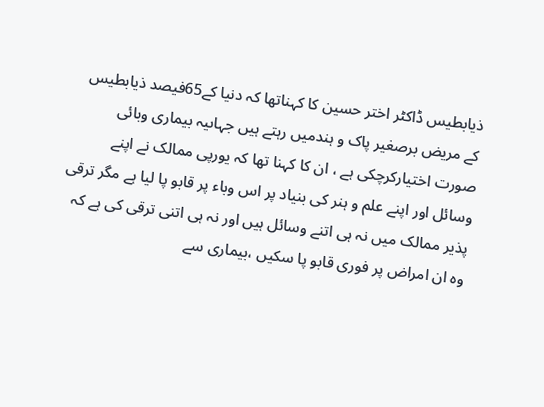ذیابطیس ڈاکٹر اختر حسین کا کہناتھا کہ دنیا کے65فیصد ذیابطیس کے مریض برصغیر پاک و ہندمیں رہتے ہیں جہاںیہ بیماری وبائی صورت اختیارکرچکی ہے ، ان کا کہنا تھا کہ یورپی ممالک نے اپنے وسائل اور اپنے علم و ہنر کی بنیاد پر اس وباء پر قابو پا لیا ہے مگر ترقی پذیر ممالک میں نہ ہی اتنے وسائل ہیں اور نہ ہی اتنی ترقی کی ہے کہ وہ ان امراض پر فوری قابو پا سکیں ،بیماری سے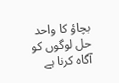بچاؤ کا واحد حل لوگوں کو آگاہ کرنا ہے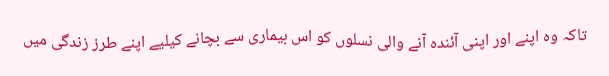تاکہ وہ اپنے اور اپنی آئندہ آنے والی نسلوں کو اس بیماری سے بچانے کیلیے اپنے طرز زندگی میں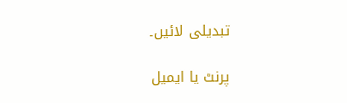تبدیلی لائیں۔

پرنٹ یا ایمیل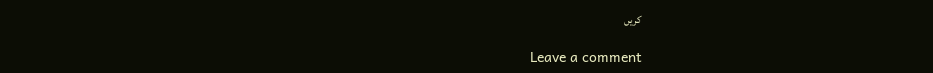کریں

Leave a comment